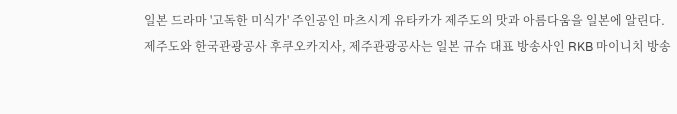일본 드라마 '고독한 미식가' 주인공인 마츠시게 유타카가 제주도의 맛과 아름다움을 일본에 알린다.
제주도와 한국관광공사 후쿠오카지사, 제주관광공사는 일본 규슈 대표 방송사인 RKB 마이니치 방송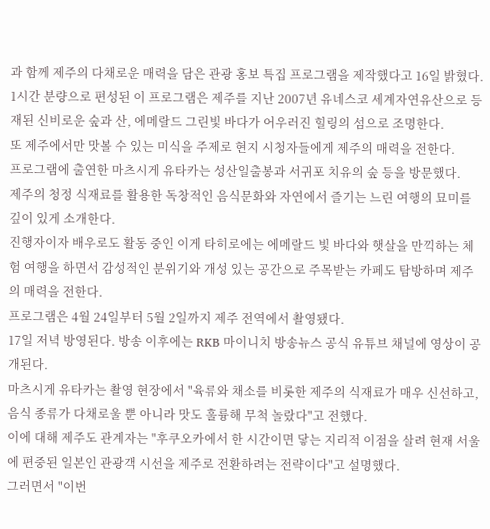과 함께 제주의 다채로운 매력을 담은 관광 홍보 특집 프로그램을 제작했다고 16일 밝혔다.
1시간 분량으로 편성된 이 프로그램은 제주를 지난 2007년 유네스코 세계자연유산으로 등재된 신비로운 숲과 산, 에메랄드 그린빛 바다가 어우러진 힐링의 섬으로 조명한다.
또 제주에서만 맛볼 수 있는 미식을 주제로 현지 시청자들에게 제주의 매력을 전한다.
프로그램에 출연한 마츠시게 유타카는 성산일출봉과 서귀포 치유의 숲 등을 방문했다.
제주의 청정 식재료를 활용한 독창적인 음식문화와 자연에서 즐기는 느린 여행의 묘미를 깊이 있게 소개한다.
진행자이자 배우로도 활동 중인 이게 타히로에는 에메랄드 빛 바다와 햇살을 만끽하는 체험 여행을 하면서 감성적인 분위기와 개성 있는 공간으로 주목받는 카페도 탐방하며 제주의 매력을 전한다.
프로그램은 4월 24일부터 5월 2일까지 제주 전역에서 촬영됐다.
17일 저녁 방영된다. 방송 이후에는 RKB 마이니치 방송뉴스 공식 유튜브 채널에 영상이 공개된다.
마츠시게 유타카는 촬영 현장에서 "육류와 채소를 비롯한 제주의 식재료가 매우 신선하고, 음식 종류가 다채로울 뿐 아니라 맛도 훌륭해 무척 놀랐다"고 전했다.
이에 대해 제주도 관계자는 "후쿠오카에서 한 시간이면 닿는 지리적 이점을 살려 현재 서울에 편중된 일본인 관광객 시선을 제주로 전환하려는 전략이다"고 설명했다.
그러면서 "이번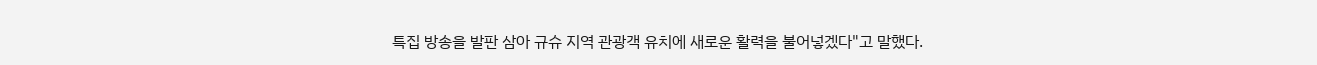특집 방송을 발판 삼아 규슈 지역 관광객 유치에 새로운 활력을 불어넣겠다"고 말했다.